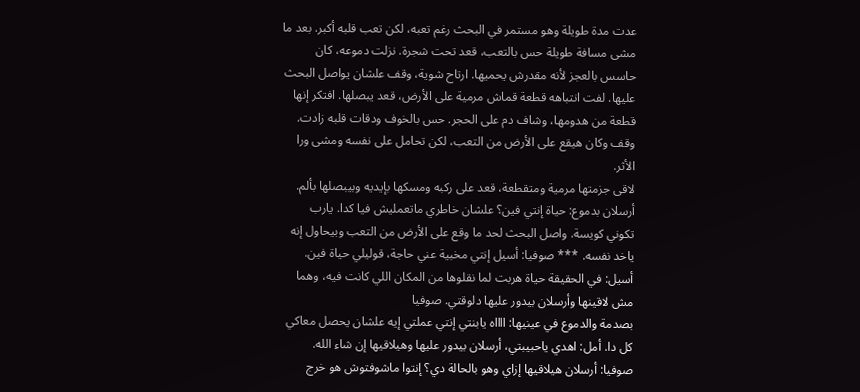عدت مدة طويلة وهو مستمر في البحث رغم تعبه، لكن تعب قلبه أكبر. بعد ما مشى مسافة طويلة حس بالتعب، قعد تحت شجرة. نزلت دموعه، كان حاسس بالعجز لأنه مقدرش يحميها. ارتاح شوية، وقف علشان يواصل البحث عليها. لفت انتباهه قطعة قماش مرمية على الأرض، قعد يبصلها. افتكر إنها قطعة من هدومها، وشاف دم على الحجر. حس بالخوف ودقات قلبه زادت. وقف وكان هيقع على الأرض من التعب، لكن تحامل على نفسه ومشى ورا الأثر.
لاقى جزمتها مرمية ومتقطعة، قعد على ركبه ومسكها بإيديه وبيبصلها بألم. أرسلان بدموع: حياة إنتي فين؟ علشان خاطري ماتعمليش فيا كدا. يارب تكوني كويسة. واصل البحث لحد ما وقع على الأرض من التعب وبيحاول إنه ياخد نفسه. *** صوفيا: أسيل إنتي مخبية عني حاجة، قوليلي حياة فين. أسيل: في الحقيقة حياة هربت لما نقلوها من المكان اللي كانت فيه، وهما مش لاقينها وأرسلان بيدور عليها دلوقتي. صوفيا
بصدمة والدموع في عينيها: ااااه يابنتي إنتي عملتي إيه علشان يحصل معاكي كل دا. أمل: اهدي ياحبيبتي، أرسلان بيدور عليها وهيلاقيها إن شاء الله. صوفيا: أرسلان هيلاقيها إزاي وهو بالحالة دي؟ إنتوا ماشوفتوش هو خرج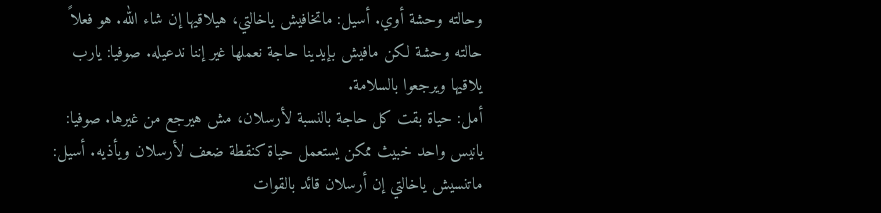وحالته وحشة أوي. أسيل: ماتخافيش ياخالتي، هيلاقيها إن شاء الله. هو فعلاً حالته وحشة لكن مافيش بإيدينا حاجة نعملها غير إننا ندعيله. صوفيا: يارب يلاقيها ويرجعوا بالسلامة.
أمل: حياة بقت كل حاجة بالنسبة لأرسلان، مش هيرجع من غيرها. صوفيا: يانيس واحد خبيث ممكن يستعمل حياة كنقطة ضعف لأرسلان ويأذيه. أسيل: ماتنسيش ياخالتي إن أرسلان قائد بالقوات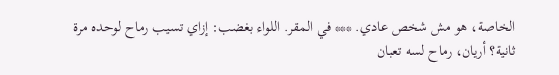الخاصة، هو مش شخص عادي. *** في المقر. اللواء بغضب: إزاي تسيب رماح لوحده مرة ثانية؟ أريان، رماح لسه تعبان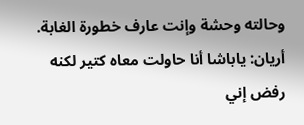وحالته وحشة وإنت عارف خطورة الغابة. أريان: ياباشا أنا حاولت معاه كتير لكنه رفض إني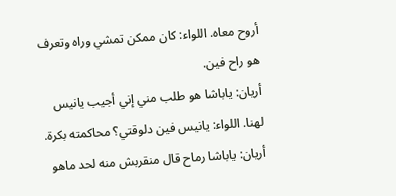أروح معاه. اللواء: كان ممكن تمشي وراه وتعرف هو راح فين.
أريان: ياباشا هو طلب مني إني أجيب يانيس لهنا. اللواء: يانيس فين دلوقتي؟ محاكمته بكرة. أريان: ياباشا رماح قال منقربش منه لحد ماهو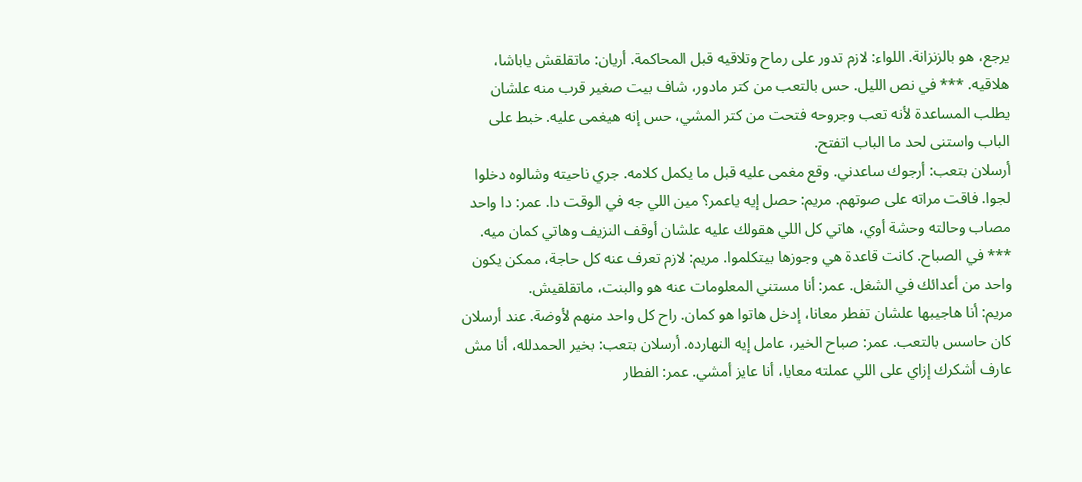يرجع، هو بالزنزانة. اللواء: لازم تدور على رماح وتلاقيه قبل المحاكمة. أريان: ماتقلقش ياباشا، هلاقيه. *** في نص الليل. حس بالتعب من كتر مادور، شاف بيت صغير قرب منه علشان يطلب المساعدة لأنه تعب وجروحه فتحت من كتر المشي، حس إنه هيغمى عليه. خبط على الباب واستنى لحد ما الباب اتفتح.
أرسلان بتعب: أرجوك ساعدني. وقع مغمى عليه قبل ما يكمل كلامه. جري ناحيته وشالوه دخلوا لجوا. فاقت مراته على صوتهم. مريم: حصل إيه ياعمر؟ مين اللي جه في الوقت دا. عمر: دا واحد مصاب وحالته وحشة أوي، هاتي كل اللي هقولك عليه علشان أوقف النزيف وهاتي كمان ميه. *** في الصباح. كانت قاعدة هي وجوزها بيتكلموا. مريم: لازم تعرف عنه كل حاجة، ممكن يكون واحد من أعدائك في الشغل. عمر: أنا مستني المعلومات عنه هو والبنت، ماتقلقيش.
مريم: أنا هاجيبها علشان تفطر معانا، إدخل هاتوا هو كمان. راح كل واحد منهم لأوضة. عند أرسلان كان حاسس بالتعب. عمر: صباح الخير، عامل إيه النهارده. أرسلان بتعب: بخير الحمدلله، أنا مش عارف أشكرك إزاي على اللي عملته معايا، أنا عايز أمشي. عمر: الفطار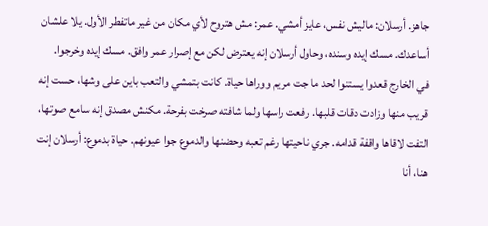جاهز. أرسلان: ماليش نفس، عايز أمشي. عمر: مش هتروح لأي مكان من غير ماتفطر الأول. يلا علشان أساعدك. مسك إيده وسنده، وحاول أرسلان إنه يعترض لكن مع إصرار عمر وافق. مسك إيده وخرجوا.
في الخارج قعدوا يستنوا لحد ما جت مريم ووراها حياة. كانت بتمشي والتعب باين على وشها، حست إنه قريب منها وزادت دقات قلبها. رفعت راسها ولما شافته صرخت بفرحة. مكنش مصدق إنه سامع صوتها، التفت لاقاها واقفة قدامه. جري ناحيتها رغم تعبه وحضنها والدموع جوا عيونهم. حياة بدموع: أرسلان إنت هنا، أنا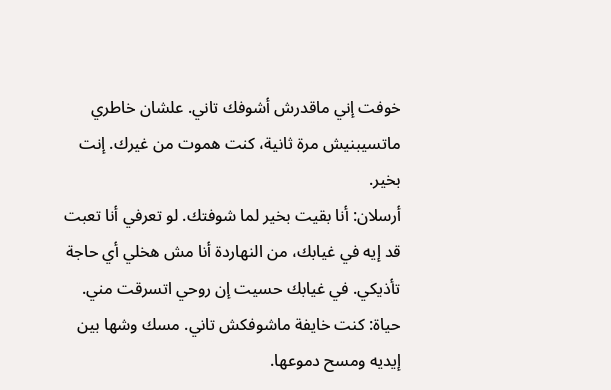خوفت إني ماقدرش أشوفك تاني. علشان خاطري ماتسيبنيش مرة ثانية، كنت هموت من غيرك. إنت بخير.
أرسلان: أنا بقيت بخير لما شوفتك. لو تعرفي أنا تعبت قد إيه في غيابك، من النهاردة أنا مش هخلي أي حاجة تأذيكي. في غيابك حسيت إن روحي اتسرقت مني. حياة: كنت خايفة ماشوفكش تاني. مسك وشها بين إيديه ومسح دموعها.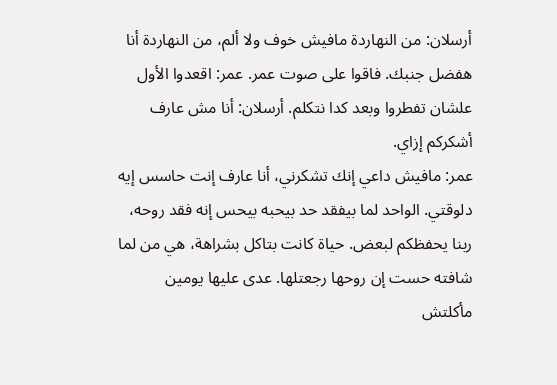أرسلان: من النهاردة مافيش خوف ولا ألم، من النهاردة أنا هفضل جنبك. فاقوا على صوت عمر. عمر: اقعدوا الأول علشان تفطروا وبعد كدا نتكلم. أرسلان: أنا مش عارف أشكركم إزاي.
عمر: مافيش داعي إنك تشكرني، أنا عارف إنت حاسس إيه دلوقتي. الواحد لما بيفقد حد بيحبه بيحس إنه فقد روحه، ربنا يحفظكم لبعض. حياة كانت بتاكل بشراهة، هي من لما شافته حست إن روحها رجعتلها. عدى عليها يومين مأكلتش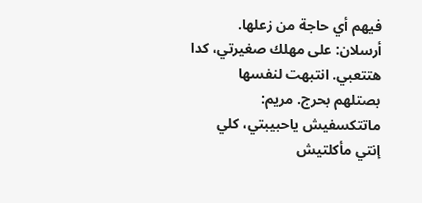فيهم أي حاجة من زعلها. أرسلان: على مهلك صغيرتي، كدا هتتعبي. انتبهت لنفسها بصتلهم بحرج. مريم: ماتتكسفيش ياحبيبتي، كلي إنتي مأكلتيش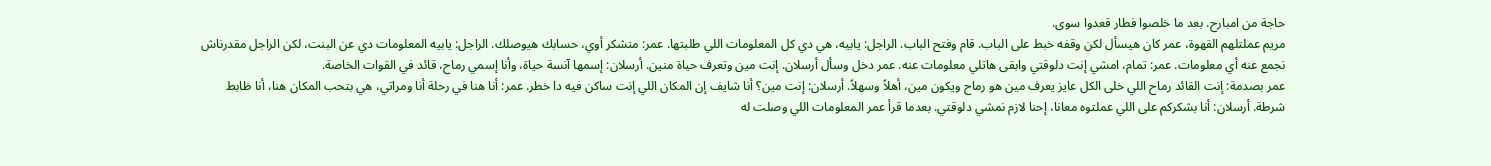حاجة من امبارح. بعد ما خلصوا فطار قعدوا سوى.
مريم عملتلهم القهوة، عمر كان هيسأل لكن وقفه خبط على الباب. قام وفتح الباب. الراجل: يابيه، هي دي كل المعلومات اللي طلبتها. عمر: متشكر أوي، حسابك هيوصلك. الراجل: يابيه المعلومات دي عن البنت، لكن الراجل مقدرناش نجمع عنه أي معلومات. عمر: تمام، امشي إنت دلوقتي وابقى هاتلي معلومات عنه. عمر دخل وسأل أرسلان. إنت مين وتعرف حياة منين. أرسلان: إسمها آنسة حياة، وأنا إسمي رماح، قائد في القوات الخاصة.
عمر بصدمة: إنت القائد رماح اللي خلى الكل عايز يعرف مين هو رماح ويكون مين، أهلاً وسهلاً. أرسلان: إنت مين؟ أنا شايف إن المكان اللي إنت ساكن فيه دا خطر. عمر: أنا هنا في رحلة أنا ومراتي، هي بتحب المكان هنا، أنا ظابط شرطة. أرسلان: أنا بشكركم على اللي عملتوه معانا، إحنا لازم نمشي دلوقتي. بعدما قرأ عمر المعلومات اللي وصلت له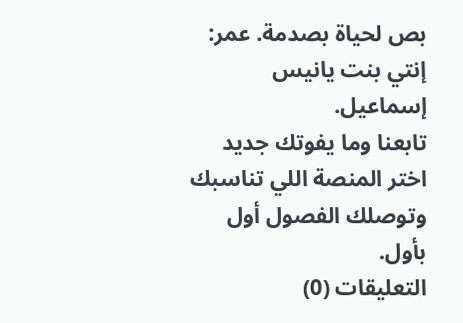بص لحياة بصدمة. عمر: إنتي بنت يانيس إسماعيل.
تابعنا وما يفوتك جديد
اختر المنصة اللي تناسبك وتوصلك الفصول أول بأول.
التعليقات (0)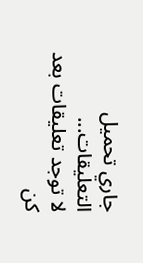جاري تحميل التعليقات...
لا توجد تعليقات بعد
كن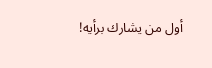أول من يشارك برأيه!